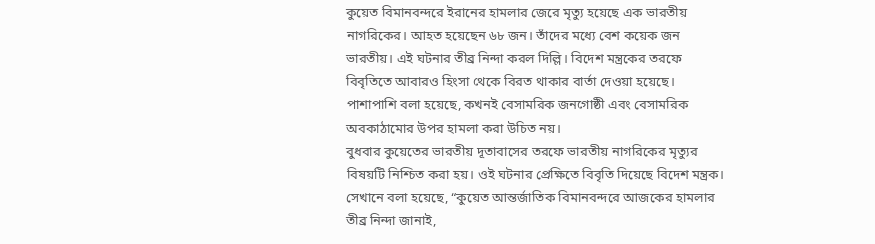কুয়েত বিমানবন্দরে ইরানের হামলার জেরে মৃত্যু হয়েছে এক ভারতীয় নাগরিকের। আহত হয়েছেন ৬৮ জন। তাঁদের মধ্যে বেশ কয়েক জন ভারতীয়। এই ঘটনার তীব্র নিন্দা করল দিল্লি। বিদেশ মন্ত্রকের তরফে বিবৃতিতে আবারও হিংসা থেকে বিরত থাকার বার্তা দেওয়া হয়েছে। পাশাপাশি বলা হয়েছে, কখনই বেসামরিক জনগোষ্ঠী এবং বেসামরিক অবকাঠামোর উপর হামলা করা উচিত নয়।
বুধবার কুয়েতের ভারতীয় দূতাবাসের তরফে ভারতীয় নাগরিকের মৃত্যুর বিষয়টি নিশ্চিত করা হয়। ওই ঘটনার প্রেক্ষিতে বিবৃতি দিয়েছে বিদেশ মন্ত্রক। সেখানে বলা হয়েছে, “কুয়েত আন্তর্জাতিক বিমানবন্দরে আজকের হামলার তীব্র নিন্দা জানাই,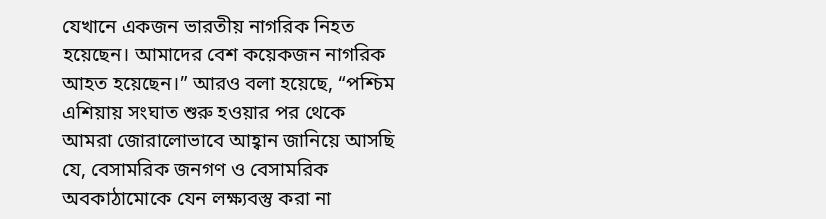যেখানে একজন ভারতীয় নাগরিক নিহত হয়েছেন। আমাদের বেশ কয়েকজন নাগরিক আহত হয়েছেন।” আরও বলা হয়েছে, “পশ্চিম এশিয়ায় সংঘাত শুরু হওয়ার পর থেকে আমরা জোরালোভাবে আহ্বান জানিয়ে আসছি যে, বেসামরিক জনগণ ও বেসামরিক অবকাঠামোকে যেন লক্ষ্যবস্তু করা না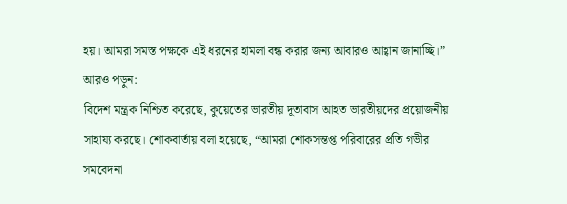হয়। আমরা সমস্ত পক্ষকে এই ধরনের হামলা বন্ধ করার জন্য আবারও আহ্বান জানাচ্ছি।”
আরও পড়ুন:
বিদেশ মন্ত্রক নিশ্চিত করেছে, কুয়েতের ভারতীয় দূতাবাস আহত ভারতীয়দের প্রয়োজনীয় সাহায্য করছে। শোকবার্তায় বলা হয়েছে, “আমরা শোকসন্তপ্ত পরিবারের প্রতি গভীর সমবেদনা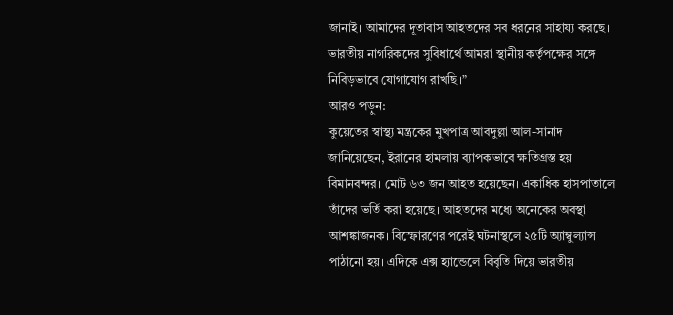জানাই। আমাদের দূতাবাস আহতদের সব ধরনের সাহায্য করছে। ভারতীয় নাগরিকদের সুবিধার্থে আমরা স্থানীয় কর্তৃপক্ষের সঙ্গে নিবিড়ভাবে যোগাযোগ রাখছি।”
আরও পড়ুন:
কুয়েতের স্বাস্থ্য মন্ত্রকের মুখপাত্র আবদুল্লা আল-সানাদ জানিয়েছেন, ইরানের হামলায় ব্যাপকভাবে ক্ষতিগ্রস্ত হয় বিমানবন্দর। মোট ৬৩ জন আহত হয়েছেন। একাধিক হাসপাতালে তাঁদের ভর্তি করা হয়েছে। আহতদের মধ্যে অনেকের অবস্থা আশঙ্কাজনক। বিস্ফোরণের পরেই ঘটনাস্থলে ২৫টি অ্যাম্বুল্যান্স পাঠানো হয়। এদিকে এক্স হ্যান্ডেলে বিবৃতি দিয়ে ভারতীয়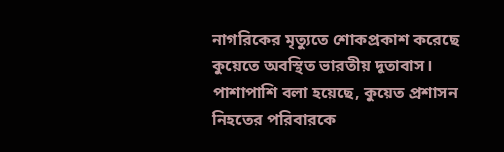নাগরিকের মৃত্যুতে শোকপ্রকাশ করেছে কুয়েতে অবস্থিত ভারতীয় দূতাবাস। পাশাপাশি বলা হয়েছে, কুয়েত প্রশাসন নিহতের পরিবারকে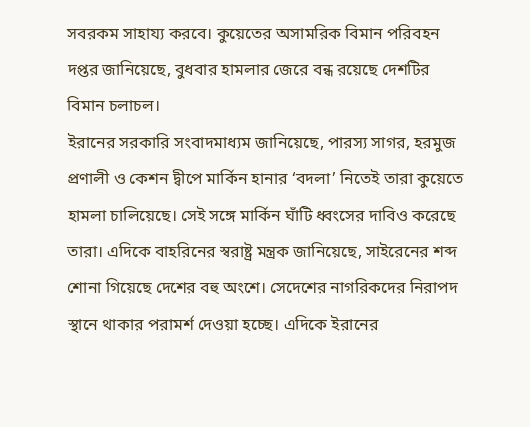সবরকম সাহায্য করবে। কুয়েতের অসামরিক বিমান পরিবহন দপ্তর জানিয়েছে, বুধবার হামলার জেরে বন্ধ রয়েছে দেশটির বিমান চলাচল।
ইরানের সরকারি সংবাদমাধ্যম জানিয়েছে, পারস্য সাগর, হরমুজ প্রণালী ও কেশন দ্বীপে মার্কিন হানার ‘বদলা’ নিতেই তারা কুয়েতে হামলা চালিয়েছে। সেই সঙ্গে মার্কিন ঘাঁটি ধ্বংসের দাবিও করেছে তারা। এদিকে বাহরিনের স্বরাষ্ট্র মন্ত্রক জানিয়েছে, সাইরেনের শব্দ শোনা গিয়েছে দেশের বহু অংশে। সেদেশের নাগরিকদের নিরাপদ স্থানে থাকার পরামর্শ দেওয়া হচ্ছে। এদিকে ইরানের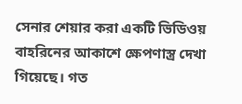সেনার শেয়ার করা একটি ভিডিওয় বাহরিনের আকাশে ক্ষেপণাস্ত্র দেখা গিয়েছে। গত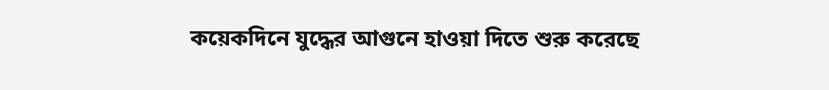কয়েকদিনে যুদ্ধের আগুনে হাওয়া দিতে শুরু করেছে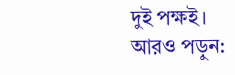দুই পক্ষই।
আরও পড়ুন: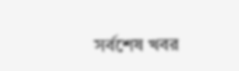সর্বশেষ খবর